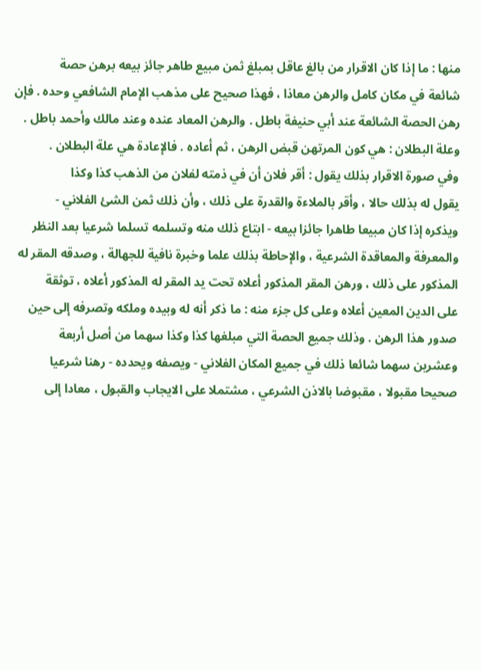منها : ما إذا كان الاقرار من بالغ عاقل بمبلغ ثمن مبيع طاهر جائز بيعه برهن حصة
شائعة في مكان كامل والرهن معاذا ، فهذا صحيح على مذهب الإمام الشافعي وحده . فإن
رهن الحصة الشائعة عند أبي حنيفة باطل . والرهن المعاد عنده وعند مالك وأحمد باطل .
وعلة البطلان : هي كون المرتهن قبض الرهن ، ثم أعاده . فالإعادة هي علة البطلان .
وفي صورة الاقرار بذلك يقول : أقر فلان أن في ذمته لفلان من الذهب كذا وكذا
يقول له بذلك حالا ، وأقر بالملاءة والقدرة على ذلك ، وأن ذلك ثمن الشئ الفلاني -
ويذكره إذا كان مبيعا طاهرا جائزا بيعه - ابتاع ذلك منه وتسلمه تسلما شرعيا بعد النظر
والمعرفة والمعاقدة الشرعية ، والإحاطة بذلك علما وخبرة نافية للجهالة ، وصدقه المقر له
المذكور على ذلك ، ورهن المقر المذكور أعلاه تحت يد المقر له المذكور أعلاه ، توثقة
على الدين المعين أعلاه وعلى كل جزء منه : ما ذكر أنه له وبيده وملكه وتصرفه إلى حين
صدور هذا الرهن . وذلك جميع الحصة التي مبلغها كذا وكذا سهما من أصل أربعة
وعشرين سهما شائعا ذلك في جميع المكان الفلاني - ويصفه ويحدده - رهنا شرعيا
صحيحا مقبولا ، مقبوضا بالاذن الشرعي ، مشتملا على الايجاب والقبول ، معادا إلى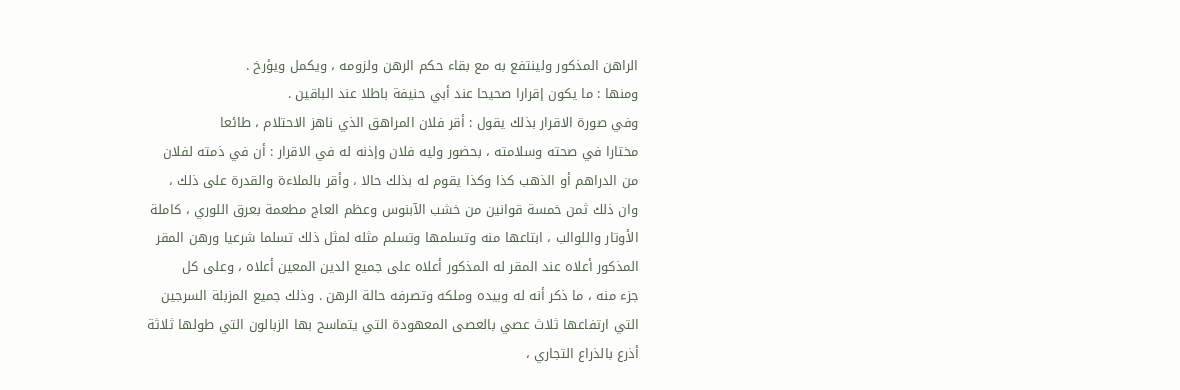الراهن المذكور ولينتفع به مع بقاء حكم الرهن ولزومه ، ويكمل ويؤرخ .
ومنها : ما يكون إقرارا صحيحا عند أبي حنيفة باطلا عند الباقين .
وفي صورة الاقرار بذلك يقول : أقر فلان المراهق الذي ناهز الاحتلام ، طائعا
مختارا في صحته وسلامته ، بحضور وليه فلان وإذنه له في الاقرار : أن في ذمته لفلان
من الدراهم أو الذهب كذا وكذا يقوم له بذلك حالا ، وأقر بالملاءة والقدرة على ذلك ،
وان ذلك ثمن خمسة قوانين من خشب الآبنوس وعظم العاج مطعمة بعرق اللوري ، كاملة
الأوتار واللوالب ، ابتاعها منه وتسلمها وتسلم مثله لمثل ذلك تسلما شرعيا ورهن المقر
المذكور أعلاه عند المقر له المذكور أعلاه على جميع الدين المعين أعلاه ، وعلى كل
جزء منه ، ما ذكر أنه له وبيده وملكه وتصرفه حالة الرهن . وذلك جميع المزبلة السرجين
التي ارتفاعها ثلاث عصي بالعصى المعهودة التي يتماسح بها الزبالون التي طولها ثلاثة
أذرع بالذراع التجاري ،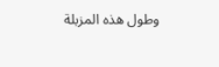وطول هذه المزبلة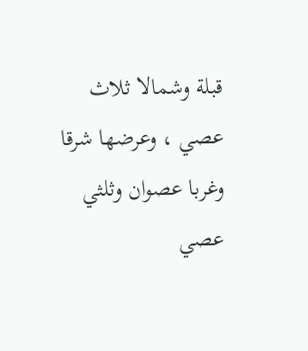قبلة وشمالا ثلاث عصي ، وعرضها شرقا
وغربا عصوان وثلثي عصي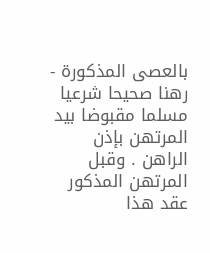بالعصى المذكورة - رهنا صحيحا شرعيا مسلما مقبوضا بيد
المرتهن بإذن الراهن . وقبل المرتهن المذكور عقد هذا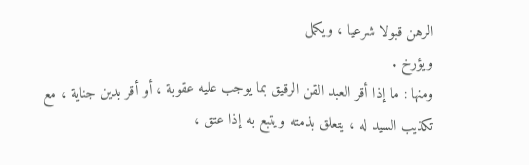الرهن قبولا شرعيا ، ويكمل
ويؤرخ .
ومنها : ما إذا أقر العبد القن الرقيق بما يوجب عليه عقوبة ، أو أقر بدين جناية ، مع
تكذيب السيد له ، يتعلق بذمته ويتبع به إذا عتق ،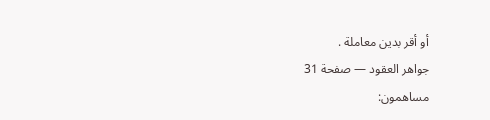أو أقر بدين معاملة .
جواهر العقود — صفحة 31
مساهمون: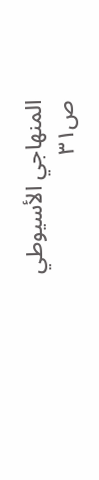المنهاجي الأسيوطي
ص٣١